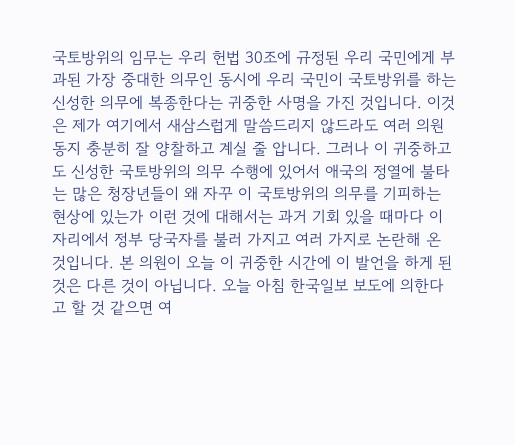국토방위의 임무는 우리 헌법 30조에 규정된 우리 국민에게 부과된 가장 중대한 의무인 동시에 우리 국민이 국토방위를 하는 신성한 의무에 복종한다는 귀중한 사명을 가진 것입니다. 이것은 제가 여기에서 새삼스럽게 말씀드리지 않드라도 여러 의원 동지 충분히 잘 양찰하고 계실 줄 압니다. 그러나 이 귀중하고도 신성한 국토방위의 의무 수행에 있어서 애국의 정열에 불타는 많은 청장년들이 왜 자꾸 이 국토방위의 의무를 기피하는 현상에 있는가 이런 것에 대해서는 과거 기회 있을 때마다 이 자리에서 정부 당국자를 불러 가지고 여러 가지로 논란해 온 것입니다. 본 의원이 오늘 이 귀중한 시간에 이 발언을 하게 된 것은 다른 것이 아닙니다. 오늘 아침 한국일보 보도에 의한다고 할 것 같으면 여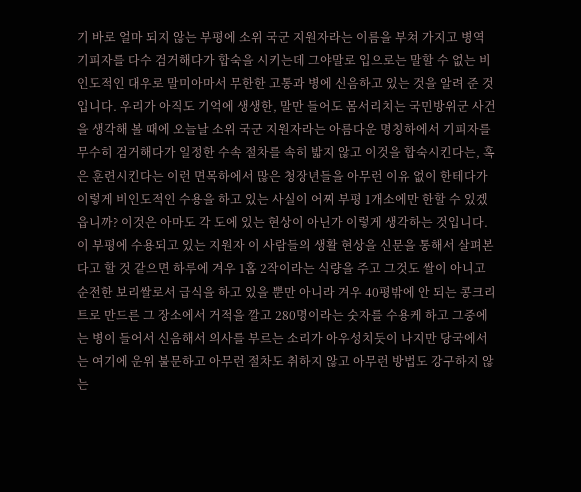기 바로 얼마 되지 않는 부평에 소위 국군 지원자라는 이름을 부쳐 가지고 병역기피자를 다수 검거해다가 합숙을 시키는데 그야말로 입으로는 말할 수 없는 비인도적인 대우로 말미아마서 무한한 고통과 병에 신음하고 있는 것을 알려 준 것입니다. 우리가 아직도 기억에 생생한, 말만 들어도 몸서리치는 국민방위군 사건을 생각해 볼 때에 오늘날 소위 국군 지원자라는 아름다운 명칭하에서 기피자를 무수히 검거해다가 일정한 수속 절차를 속히 밟지 않고 이것을 합숙시킨다는, 혹은 훈련시킨다는 이런 면목하에서 많은 청장년들을 아무런 이유 없이 한테다가 이렇게 비인도적인 수용을 하고 있는 사실이 어찌 부평 1개소에만 한할 수 있겠읍니까? 이것은 아마도 각 도에 있는 현상이 아닌가 이렇게 생각하는 것입니다. 이 부평에 수용되고 있는 지원자 이 사람들의 생활 현상을 신문을 통해서 살펴본다고 할 것 같으면 하루에 겨우 1홉 2작이라는 식량을 주고 그것도 쌀이 아니고 순전한 보리쌀로서 급식을 하고 있을 뿐만 아니라 겨우 40평밖에 안 되는 콩크리트로 만드른 그 장소에서 거적을 깔고 280명이라는 숫자를 수용케 하고 그중에는 병이 들어서 신음해서 의사를 부르는 소리가 아우성치듯이 나지만 당국에서는 여기에 운위 불문하고 아무런 절차도 취하지 않고 아무런 방법도 강구하지 않는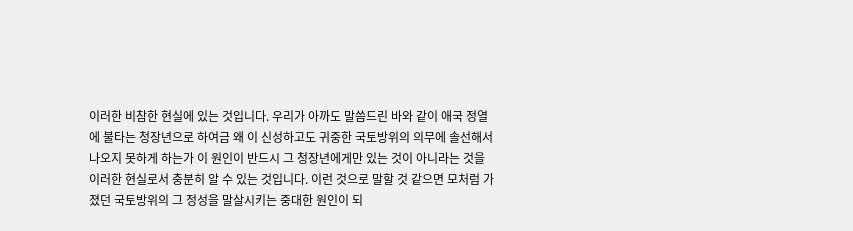이러한 비참한 현실에 있는 것입니다. 우리가 아까도 말씀드린 바와 같이 애국 정열에 불타는 청장년으로 하여금 왜 이 신성하고도 귀중한 국토방위의 의무에 솔선해서 나오지 못하게 하는가 이 원인이 반드시 그 청장년에게만 있는 것이 아니라는 것을 이러한 현실로서 충분히 알 수 있는 것입니다. 이런 것으로 말할 것 같으면 모처럼 가졌던 국토방위의 그 정성을 말살시키는 중대한 원인이 되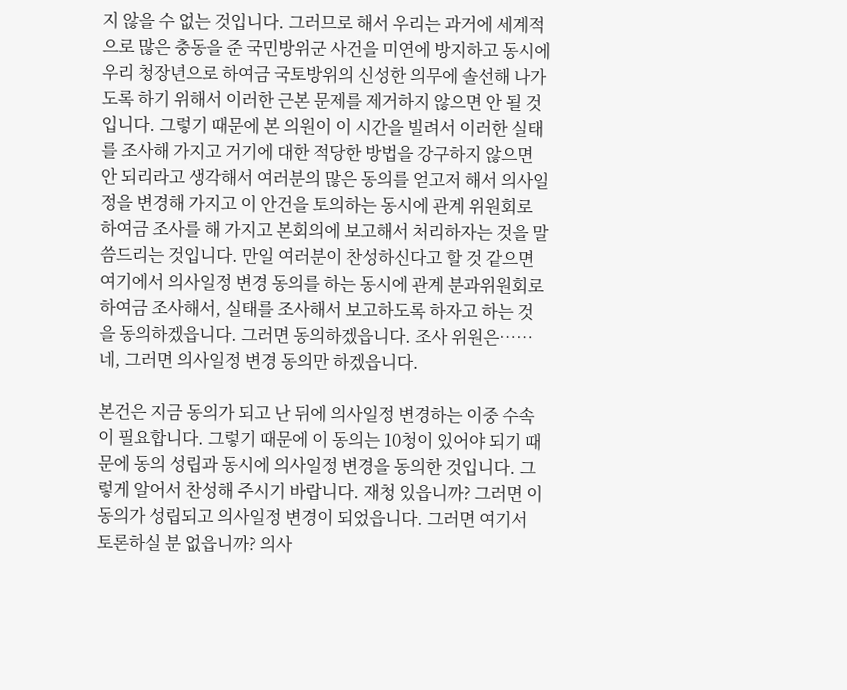지 않을 수 없는 것입니다. 그러므로 해서 우리는 과거에 세계적으로 많은 충동을 준 국민방위군 사건을 미연에 방지하고 동시에 우리 청장년으로 하여금 국토방위의 신성한 의무에 솔선해 나가도록 하기 위해서 이러한 근본 문제를 제거하지 않으면 안 될 것입니다. 그렇기 때문에 본 의원이 이 시간을 빌려서 이러한 실태를 조사해 가지고 거기에 대한 적당한 방법을 강구하지 않으면 안 되리라고 생각해서 여러분의 많은 동의를 얻고저 해서 의사일정을 변경해 가지고 이 안건을 토의하는 동시에 관계 위원회로 하여금 조사를 해 가지고 본회의에 보고해서 처리하자는 것을 말씀드리는 것입니다. 만일 여러분이 찬성하신다고 할 것 같으면 여기에서 의사일정 변경 동의를 하는 동시에 관계 분과위원회로 하여금 조사해서, 실태를 조사해서 보고하도록 하자고 하는 것을 동의하겠읍니다. 그러면 동의하겠읍니다. 조사 위원은…… 네, 그러면 의사일정 변경 동의만 하겠읍니다.

본건은 지금 동의가 되고 난 뒤에 의사일정 변경하는 이중 수속이 필요합니다. 그렇기 때문에 이 동의는 10청이 있어야 되기 때문에 동의 성립과 동시에 의사일정 변경을 동의한 것입니다. 그렇게 알어서 찬성해 주시기 바랍니다. 재청 있읍니까? 그러면 이 동의가 성립되고 의사일정 변경이 되었읍니다. 그러면 여기서 토론하실 분 없읍니까? 의사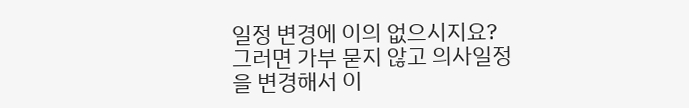일정 변경에 이의 없으시지요? 그러면 가부 묻지 않고 의사일정을 변경해서 이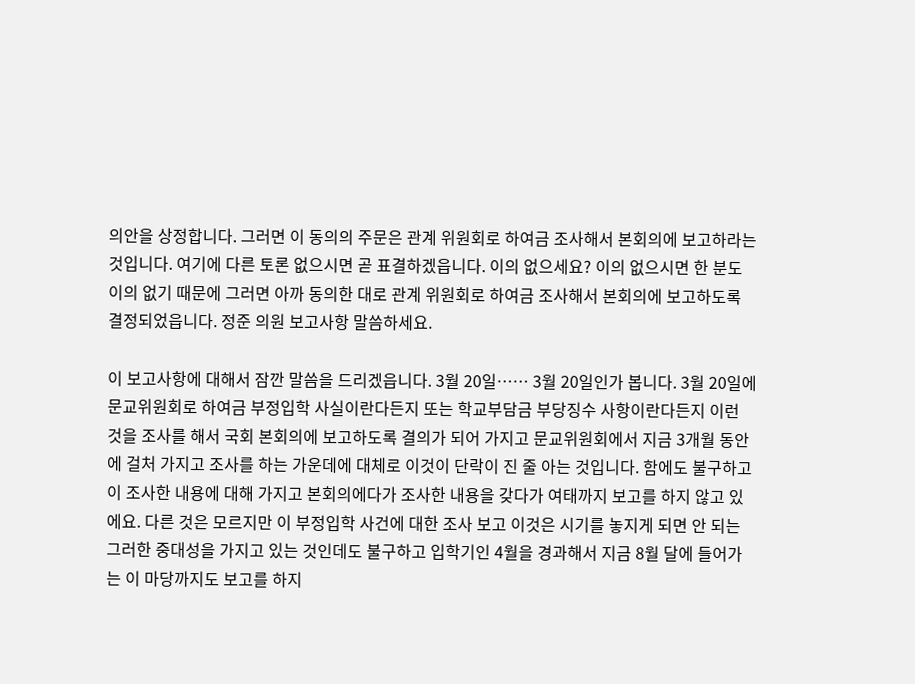의안을 상정합니다. 그러면 이 동의의 주문은 관계 위원회로 하여금 조사해서 본회의에 보고하라는 것입니다. 여기에 다른 토론 없으시면 곧 표결하겠읍니다. 이의 없으세요? 이의 없으시면 한 분도 이의 없기 때문에 그러면 아까 동의한 대로 관계 위원회로 하여금 조사해서 본회의에 보고하도록 결정되었읍니다. 정준 의원 보고사항 말씀하세요.

이 보고사항에 대해서 잠깐 말씀을 드리겠읍니다. 3월 20일…… 3월 20일인가 봅니다. 3월 20일에 문교위원회로 하여금 부정입학 사실이란다든지 또는 학교부담금 부당징수 사항이란다든지 이런 것을 조사를 해서 국회 본회의에 보고하도록 결의가 되어 가지고 문교위원회에서 지금 3개월 동안에 걸처 가지고 조사를 하는 가운데에 대체로 이것이 단락이 진 줄 아는 것입니다. 함에도 불구하고 이 조사한 내용에 대해 가지고 본회의에다가 조사한 내용을 갖다가 여태까지 보고를 하지 않고 있에요. 다른 것은 모르지만 이 부정입학 사건에 대한 조사 보고 이것은 시기를 놓지게 되면 안 되는 그러한 중대성을 가지고 있는 것인데도 불구하고 입학기인 4월을 경과해서 지금 8월 달에 들어가는 이 마당까지도 보고를 하지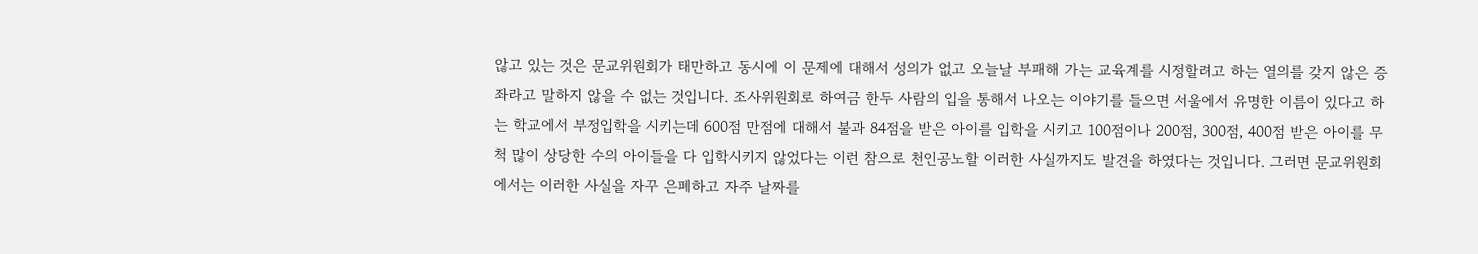않고 있는 것은 문교위원회가 태만하고 동시에 이 문제에 대해서 성의가 없고 오늘날 부패해 가는 교육계를 시정할려고 하는 열의를 갖지 않은 증좌라고 말하지 않을 수 없는 것입니다. 조사위원회로 하여금 한두 사람의 입을 통해서 나오는 이야기를 들으면 서울에서 유명한 이름이 있다고 하는 학교에서 부정입학을 시키는데 600점 만점에 대해서 불과 84점을 받은 아이를 입학을 시키고 100점이나 200점, 300점, 400점 받은 아이를 무척 많이 상당한 수의 아이들을 다 입학시키지 않었다는 이런 참으로 천인공노할 이러한 사실까지도 발견을 하였다는 것입니다. 그러면 문교위원회에서는 이러한 사실을 자꾸 은폐하고 자주 날짜를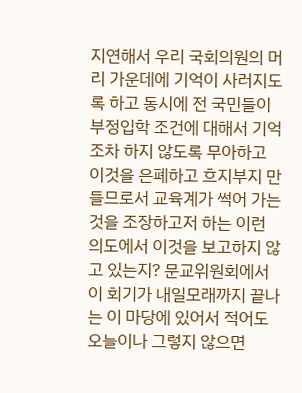지연해서 우리 국회의원의 머리 가운데에 기억이 사러지도록 하고 동시에 전 국민들이 부정입학 조건에 대해서 기억조차 하지 않도록 무아하고 이것을 은폐하고 흐지부지 만들므로서 교육계가 썩어 가는 것을 조장하고저 하는 이런 의도에서 이것을 보고하지 않고 있는지? 문교위원회에서 이 회기가 내일모래까지 끝나는 이 마당에 있어서 적어도 오늘이나 그렇지 않으면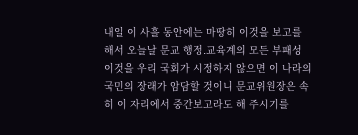내일 이 사흘 동안에는 마땅히 이것을 보고를 해서 오늘날 문교 행정․교육계의 모든 부패성 이것을 우리 국회가 시정하지 않으면 이 나라의 국민의 장래가 암담할 것이니 문교위원장은 속히 이 자리에서 중간보고라도 해 주시기를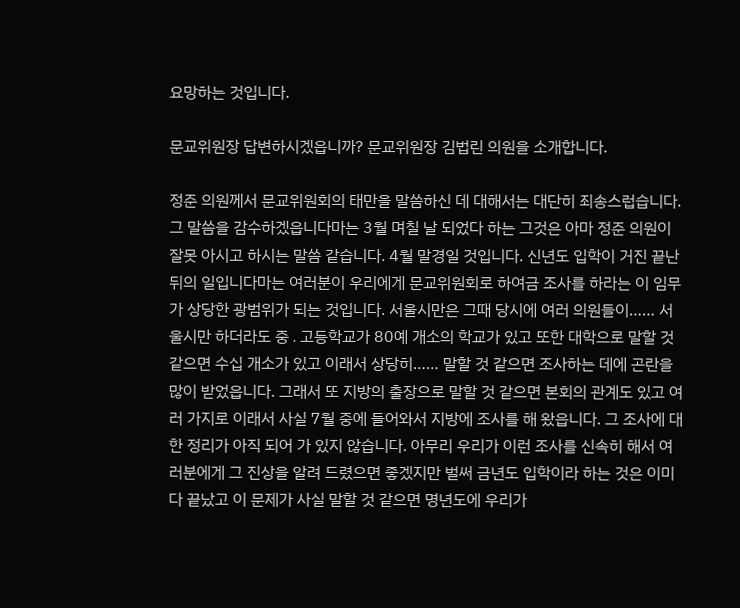요망하는 것입니다.

문교위원장 답변하시겠읍니까? 문교위원장 김법린 의원을 소개합니다.

정준 의원께서 문교위원회의 태만을 말씀하신 데 대해서는 대단히 죄송스럽습니다. 그 말씀을 감수하겠읍니다마는 3월 며칠 날 되었다 하는 그것은 아마 정준 의원이 잘못 아시고 하시는 말씀 같습니다. 4월 말경일 것입니다. 신년도 입학이 거진 끝난 뒤의 일입니다마는 여러분이 우리에게 문교위원회로 하여금 조사를 하라는 이 임무가 상당한 광범위가 되는 것입니다. 서울시만은 그때 당시에 여러 의원들이…… 서울시만 하더라도 중․고등학교가 80예 개소의 학교가 있고 또한 대학으로 말할 것 같으면 수십 개소가 있고 이래서 상당히…… 말할 것 같으면 조사하는 데에 곤란을 많이 받었읍니다. 그래서 또 지방의 출장으로 말할 것 같으면 본회의 관계도 있고 여러 가지로 이래서 사실 7월 중에 들어와서 지방에 조사를 해 왔읍니다. 그 조사에 대한 정리가 아직 되어 가 있지 않습니다. 아무리 우리가 이런 조사를 신속히 해서 여러분에게 그 진상을 알려 드렸으면 좋겠지만 벌써 금년도 입학이라 하는 것은 이미 다 끝났고 이 문제가 사실 말할 것 같으면 명년도에 우리가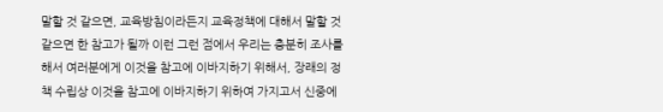말할 것 같으면, 교육방침이라든지 교육정책에 대해서 말할 것 같으면 한 참고가 될까 이런 그런 점에서 우리는 충분히 조사를 해서 여러분에게 이것을 참고에 이바지하기 위해서, 장래의 정책 수립상 이것을 참고에 이바지하기 위하여 가지고서 신중에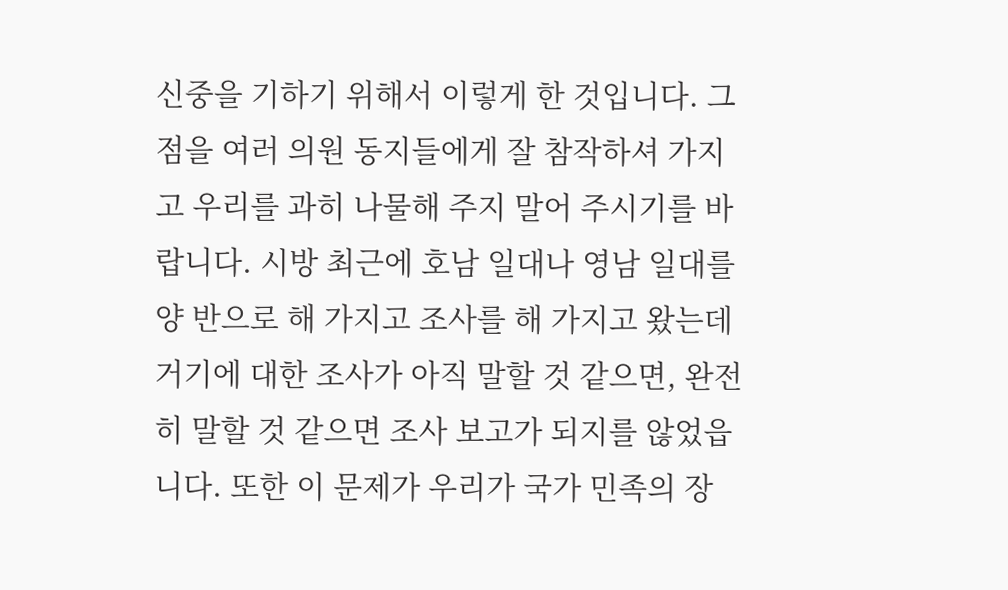신중을 기하기 위해서 이렇게 한 것입니다. 그 점을 여러 의원 동지들에게 잘 참작하셔 가지고 우리를 과히 나물해 주지 말어 주시기를 바랍니다. 시방 최근에 호남 일대나 영남 일대를 양 반으로 해 가지고 조사를 해 가지고 왔는데 거기에 대한 조사가 아직 말할 것 같으면, 완전히 말할 것 같으면 조사 보고가 되지를 않었읍니다. 또한 이 문제가 우리가 국가 민족의 장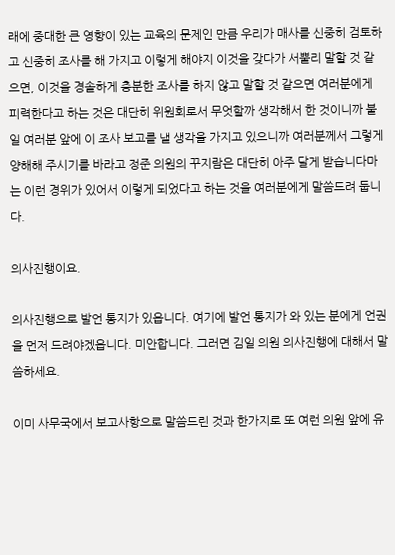래에 중대한 큰 영향이 있는 교육의 문제인 만큼 우리가 매사를 신중히 검토하고 신중히 조사를 해 가지고 이렇게 해야지 이것을 갖다가 서뿔리 말할 것 같으면, 이것을 경솔하게 충분한 조사를 하지 않고 말할 것 같으면 여러분에게 피력한다고 하는 것은 대단히 위원회로서 무엇할까 생각해서 한 것이니까 불일 여러분 앞에 이 조사 보고를 낼 생각을 가지고 있으니까 여러분께서 그렇게 양해해 주시기를 바라고 정준 의원의 꾸지람은 대단히 아주 달게 받습니다마는 이런 경위가 있어서 이렇게 되었다고 하는 것을 여러분에게 말씀드려 둡니다.

의사진행이요.

의사진행으로 발언 통지가 있읍니다. 여기에 발언 통지가 와 있는 분에게 언권을 먼저 드려야겠읍니다. 미안합니다. 그러면 김일 의원 의사진행에 대해서 말씀하세요.

이미 사무국에서 보고사항으로 말씀드린 것과 한가지로 또 여런 의원 앞에 유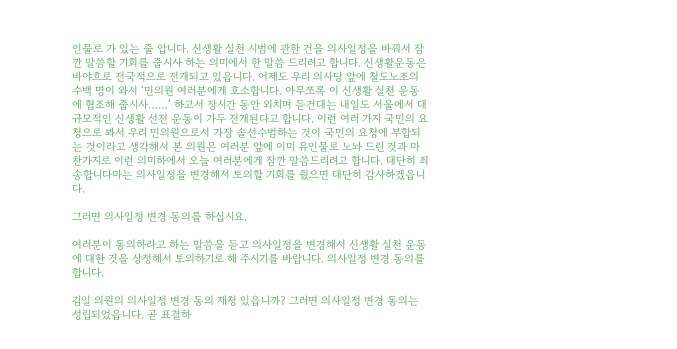인물로 가 있는 줄 압니다. 신생활 실천 시범에 관한 건을 의사일정을 바꿔서 잠깐 말씀할 기회를 줍시사 하는 의미에서 한 말씀 드리려고 합니다. 신생활운동은 바야흐로 전국적으로 전개되고 있읍니다. 어제도 우리 의사당 앞에 철도노조의 수백 명이 와서 ‘민의원 여러분에게 호소합니다. 아무쪼록 이 신생활 실천 운동에 협조해 줍시사……’ 하고서 장시간 동안 외치며 듣건대는 내일도 서울에서 대규모적인 신생활 선전 운동이 가두 전개된다고 합니다. 이런 여러 가지 국민의 요청으로 봐서 우리 민의원으로서 가장 솔선수범하는 것이 국민의 요청에 부합되는 것이라고 생각해서 본 의원은 여러분 앞에 이미 유인물로 노놔 드린 것과 마찬가지로 이런 의미하에서 오늘 여러분에게 잠깐 말씀드리려고 합니다. 대단히 죄송합니다마는 의사일정을 변경해서 토의할 기회를 줬으면 대단히 감사하겠읍니다.

그러면 의사일정 변경 동의를 하십시요.

여러분이 동의하라고 하는 말씀을 듣고 의사일정을 변경해서 신생활 실천 운동에 대한 것을 상정해서 토의하기로 해 주시기를 바랍니다. 의사일정 변경 동의를 합니다.

김일 의원의 의사일정 변경 동의 재청 있읍니까? 그러면 의사일정 변경 동의는 성립되었읍니다. 곧 표결하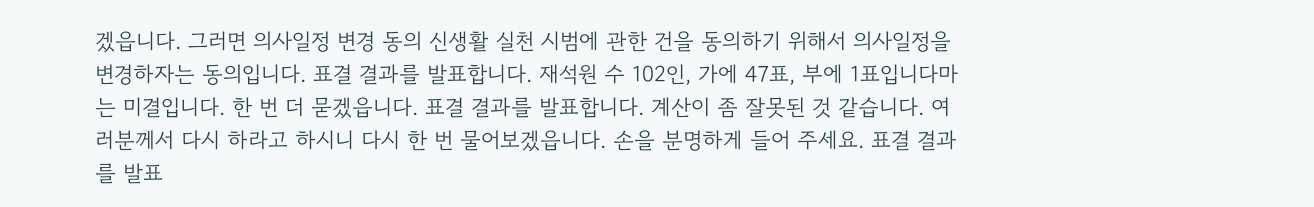겠읍니다. 그러면 의사일정 변경 동의 신생활 실천 시범에 관한 건을 동의하기 위해서 의사일정을 변경하자는 동의입니다. 표결 결과를 발표합니다. 재석원 수 102인, 가에 47표, 부에 1표입니다마는 미결입니다. 한 번 더 묻겠읍니다. 표결 결과를 발표합니다. 계산이 좀 잘못된 것 같습니다. 여러분께서 다시 하라고 하시니 다시 한 번 물어보겠읍니다. 손을 분명하게 들어 주세요. 표결 결과를 발표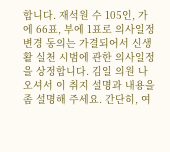합니다. 재석원 수 105인, 가에 66표, 부에 1표로 의사일정 변경 동의는 가결되어서 신생활 실천 시범에 관한 의사일정을 상정합니다. 김일 의원 나오셔서 이 취지 설명과 내용을 좀 설명해 주세요. 간단히, 여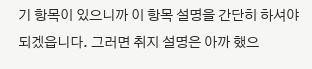기 항목이 있으니까 이 항목 설명을 간단히 하셔야 되겠읍니다. 그러면 취지 설명은 아까 했으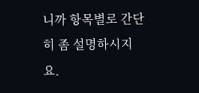니까 항목별로 간단히 좀 설명하시지요.